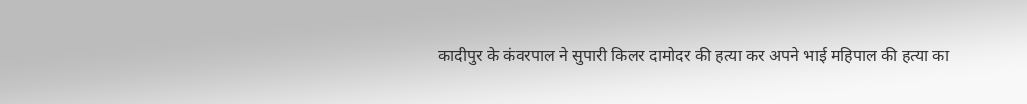कादीपुर के कंवरपाल ने सुपारी किलर दामोदर की हत्या कर अपने भाई महिपाल की हत्या का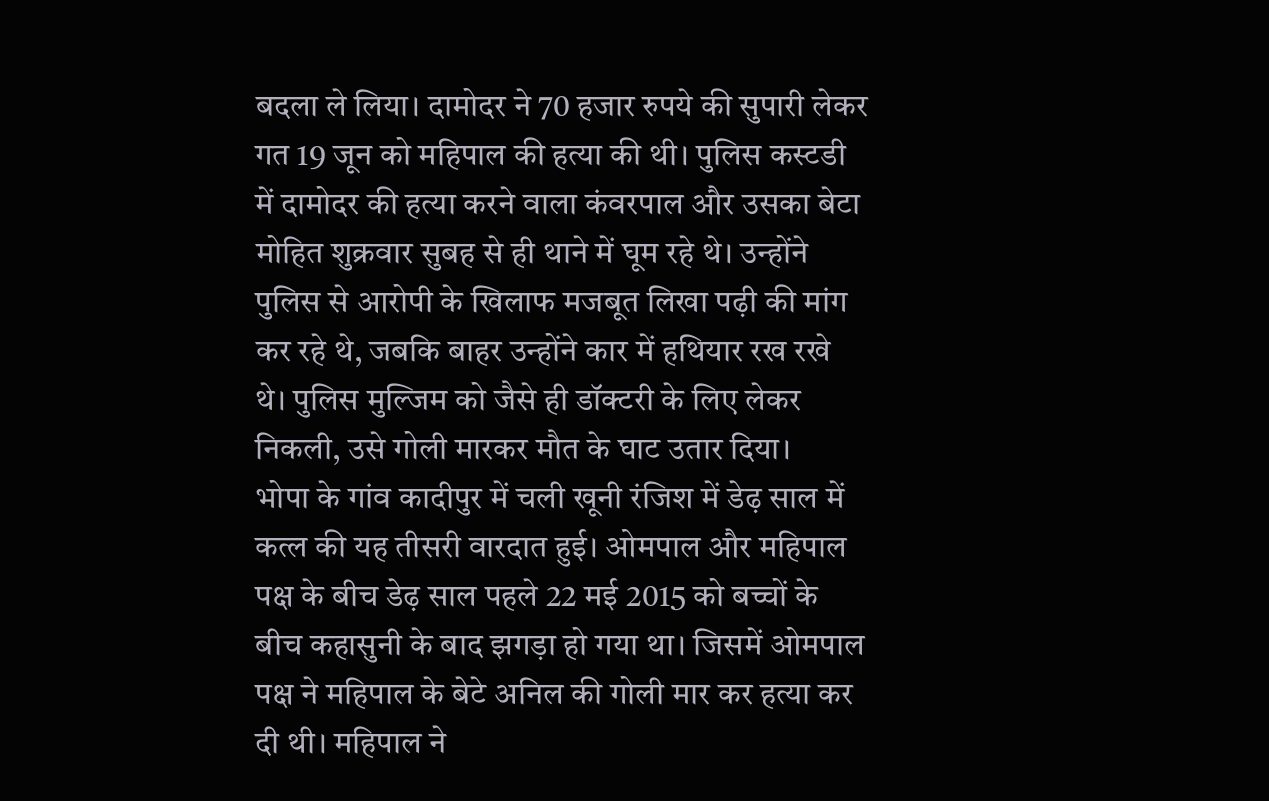बदला ले लिया। दामोदर ने 70 हजार रुपये की सुपारी लेकर गत 19 जून को महिपाल की हत्या की थी। पुलिस कस्टडी में दामोदर की हत्या करने वाला कंवरपाल और उसका बेटा मोहित शुक्रवार सुबह से ही थाने में घूम रहे थे। उन्होंने पुलिस से आरोपी के खिलाफ मजबूत लिखा पढ़ी की मांग कर रहे थे, जबकि बाहर उन्होंने कार में हथियार रख रखे थे। पुलिस मुल्जिम को जैसे ही डॉक्टरी के लिए लेकर निकली, उसे गोली मारकर मौत के घाट उतार दिया।
भोपा के गांव कादीपुर में चली खूनी रंजिश में डेढ़ साल में कत्ल की यह तीसरी वारदात हुई। ओमपाल और महिपाल पक्ष के बीच डेढ़ साल पहले 22 मई 2015 को बच्चों के बीच कहासुनी के बाद झगड़ा हो गया था। जिसमें ओमपाल पक्ष ने महिपाल के बेटे अनिल की गोली मार कर हत्या कर दी थी। महिपाल ने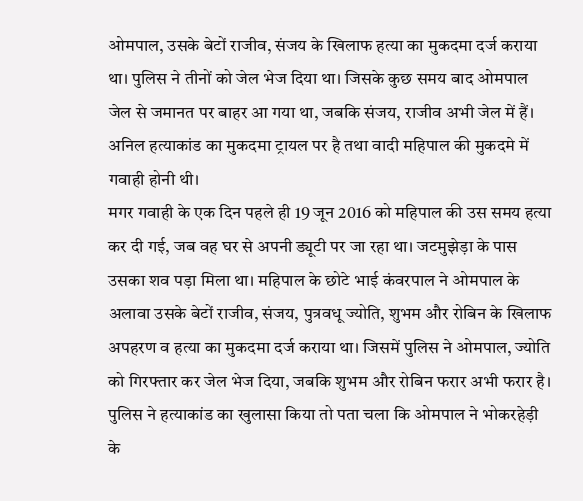ओमपाल, उसके बेटों राजीव, संजय के खिलाफ हत्या का मुकदमा दर्ज कराया था। पुलिस ने तीनों को जेल भेज दिया था। जिसके कुछ समय बाद ओमपाल जेल से जमानत पर बाहर आ गया था, जबकि संजय, राजीव अभी जेल में हैं। अनिल हत्याकांड का मुकदमा ट्रायल पर है तथा वादी महिपाल की मुकदमे में गवाही होनी थी।
मगर गवाही के एक दिन पहले ही 19 जून 2016 को महिपाल की उस समय हत्या कर दी गई, जब वह घर से अपनी ड्यूटी पर जा रहा था। जटमुझेड़ा के पास उसका शव पड़ा मिला था। महिपाल के छोटे भाई कंवरपाल ने ओमपाल के अलावा उसके बेटों राजीव, संजय, पुत्रवधू ज्योति, शुभम और रोबिन के खिलाफ अपहरण व हत्या का मुकदमा दर्ज कराया था। जिसमें पुलिस ने ओमपाल, ज्योति को गिरफ्तार कर जेल भेज दिया, जबकि शुभम और रोबिन फरार अभी फरार है।
पुलिस ने हत्याकांड का खुलासा किया तो पता चला कि ओमपाल ने भोकरहेड़ी के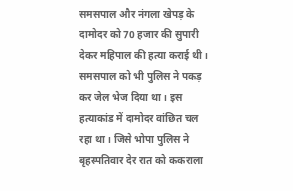समसपाल और नंगला खेपड़ के दामोदर को 70 हजार की सुपारी देकर महिपाल की हत्या कराई थी। समसपाल को भी पुलिस ने पकड़ कर जेल भेज दिया था। इस हत्याकांड में दामोदर वांछित चल रहा था। जिसे भोपा पुलिस ने बृहस्पतिवार देर रात को ककराला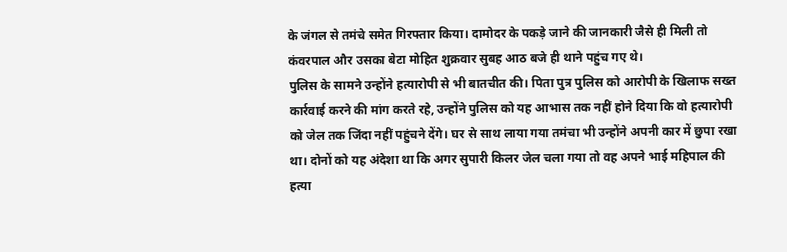के जंगल से तमंचे समेत गिरफ्तार किया। दामोदर के पकड़े जाने की जानकारी जैसे ही मिली तो कंवरपाल और उसका बेटा मोहित शुक्रवार सुबह आठ बजे ही थाने पहुंच गए थे।
पुलिस के सामने उन्होंने हत्यारोपी से भी बातचीत की। पिता पुत्र पुलिस को आरोपी के खिलाफ सख्त कार्रवाई करने की मांग करते रहे, उन्होंने पुलिस को यह आभास तक नहीं होने दिया कि वो हत्यारोपी को जेल तक जिंदा नहीं पहुंचने देंगे। घर से साथ लाया गया तमंचा भी उन्होंने अपनी कार में छुपा रखा था। दोनों को यह अंदेशा था कि अगर सुपारी किलर जेल चला गया तो वह अपने भाई महिपाल की हत्या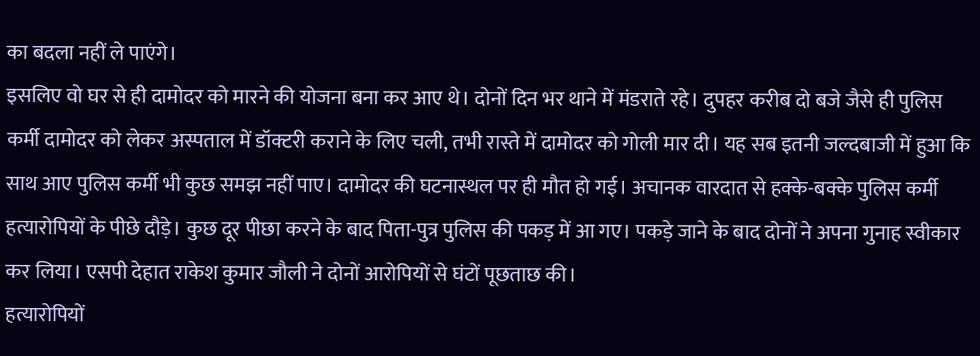का बदला नहीं ले पाएंगे।
इसलिए वो घर से ही दामोदर को मारने की योजना बना कर आए थे। दोनों दिन भर थाने में मंडराते रहे। दुपहर करीब दो बजे जैसे ही पुलिस कर्मी दामोदर को लेकर अस्पताल में डॉक्टरी कराने के लिए चली, तभी रास्ते में दामोदर को गोली मार दी। यह सब इतनी जल्दबाजी में हुआ कि साथ आए पुलिस कर्मी भी कुछ समझ नहीं पाए। दामोदर की घटनास्थल पर ही मौत हो गई। अचानक वारदात से हक्के-बक्के पुलिस कर्मी हत्यारोपियों के पीछे दौड़े। कुछ दूर पीछा करने के बाद पिता-पुत्र पुलिस की पकड़ में आ गए। पकड़े जाने के बाद दोनों ने अपना गुनाह स्वीकार कर लिया। एसपी देहात राकेश कुमार जौली ने दोनों आरोपियों से घंटों पूछताछ की।
हत्यारोपियों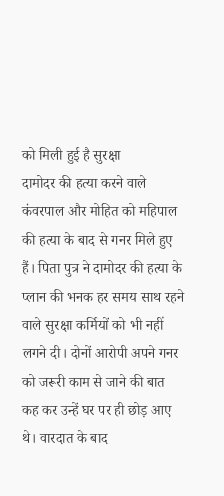को मिली हुई है सुरक्षा
दामोदर की हत्या करने वाले कंवरपाल और मोहित को महिपाल की हत्या के बाद से गनर मिले हुए हैं। पिता पुत्र ने दामोदर की हत्या के प्लान की भनक हर समय साथ रहने वाले सुरक्षा कर्मियों को भी नहीं लगने दी। दोनों आरोपी अपने गनर को जरूरी काम से जाने की बात कह कर उन्हें घर पर ही छोड़ आए थे। वारदात के बाद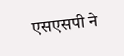एसएसपी ने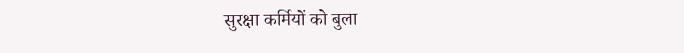सुरक्षा कर्मियों को बुला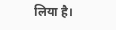लिया है।